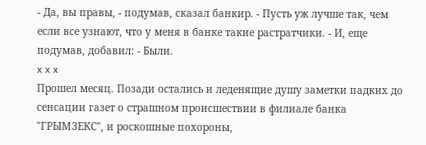- Да, вы правы, - подумав, сказал банкир. - Пусть уж лучше так, чем если все узнают, что у меня в банке такие растратчики. - И, еще подумав, добавил: - Были.
x x x
Прошел месяц. Позади остались и леденящие душу заметки падких до сенсации газет о страшном происшествии в филиале банка "ГРЫМЗЕКС", и роскошные похороны,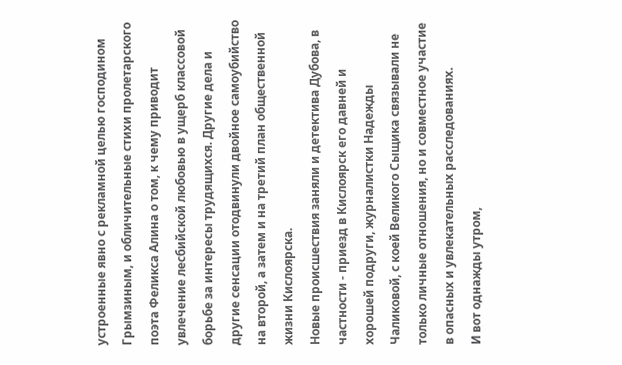устроенные явно с рекламной целью господином Грымзиным, и обличительные стихи пролетарского поэта Феликса Алина о том, к чему приводит увлечение лесбийской любовью в ущерб классовой борьбе за интересы трудящихся. Другие дела и другие сенсации отодвинули двойное самоубийство на второй, а затем и на третий план общественной жизни Кислоярска.
Новые происшествия заняли и детектива Дубова, в частности - приезд в Кислоярск его давней и хорошей подруги, журналистки Надежды Чаликовой, с коей Великого Сыщика связывали не только личные отношения, но и совместное участие в опасных и увлекательных расследованиях.
И вот однажды утром,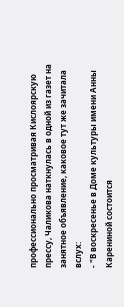профессионально просматривая Кислоярскую прессу, Чаликова наткнулась в одной из газет на занятное объявление, каковое тут же зачитала вслух:
- "В воскресенье в Доме культуры имени Анны Карениной состоится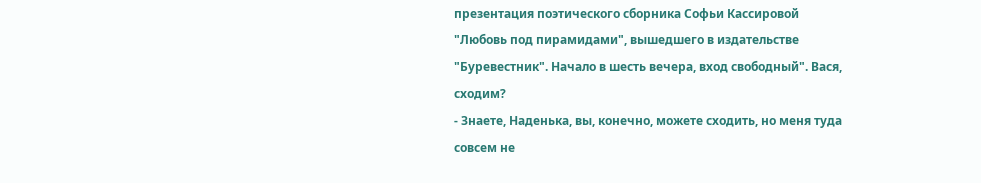презентация поэтического сборника Софьи Кассировой "Любовь под пирамидами", вышедшего в издательстве "Буревестник". Начало в шесть вечера, вход свободный". Вася, сходим?
- Знаете, Наденька, вы, конечно, можете сходить, но меня туда совсем не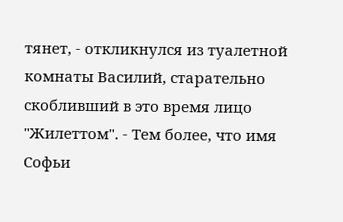тянет, - откликнулся из туалетной комнаты Василий, старательно скобливший в это время лицо "Жилеттом". - Тем более, что имя Софьи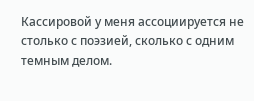Кассировой у меня ассоциируется не столько с поэзией, сколько с одним темным делом.